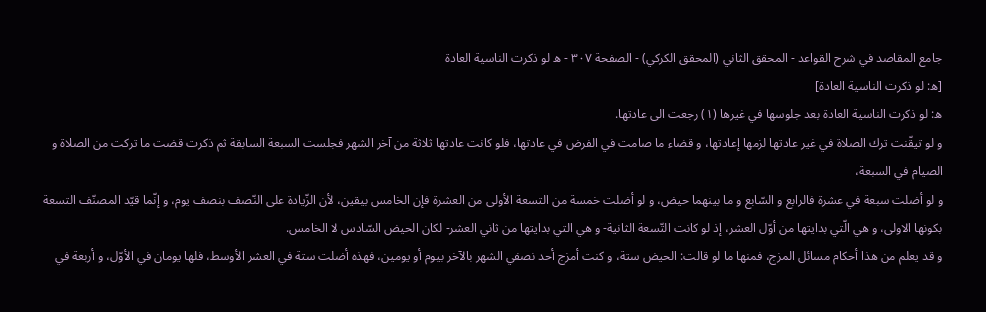جامع المقاصد في شرح القواعد - المحقق الثاني (المحقق الكركي) - الصفحة ٣٠٧ - ه لو ذكرت الناسية العادة
[ه: لو ذكرت الناسية العادة]
ه: لو ذكرت الناسية العادة بعد جلوسها في غيرها (١) رجعت الى عادتها.
و لو تيقّنت ترك الصلاة في غير عادتها لزمها إعادتها، و قضاء ما صامت في الفرض في عادتها، فلو كانت عادتها ثلاثة من آخر الشهر فجلست السبعة السابقة ثم ذكرت قضت ما تركت من الصلاة و الصيام في السبعة،
و لو أضلت سبعة في عشرة فالرابع و السّابع و ما بينهما حيض، و لو أضلت خمسة من التسعة الأولى من العشرة فإن الخامس بيقين، لأن الزّيادة على النّصف بنصف يوم، و إنّما قيّد المصنّف التسعة بكونها الاولى، و هي الّتي بدايتها من أوّل العشر، إذ لو كانت التّسعة الثانية- و هي التي بدايتها من ثاني العشر- لكان الحيض السّادس لا الخامس.
و قد يعلم من هذا أحكام مسائل المزج، فمنها ما لو قالت: الحيض ستة، و كنت أمزج أحد نصفي الشهر بالآخر بيوم أو يومين، فهذه أضلت ستة في العشر الأوسط، فلها يومان في الأوّل، و أربعة في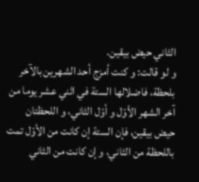الثاني حيض بيقين.
و لو قالت: و كنت أمزج أحد الشهرين بالآخر بلحظة، فاضلالها الستة في اثني عشر يوما من آخر الشهر الأوّل و أوّل الثاني، و اللحظتان حيض بيقين، فإن الستة إن كانت من الأوّل تمت باللحظة من الثاني، و إن كانت من الثاني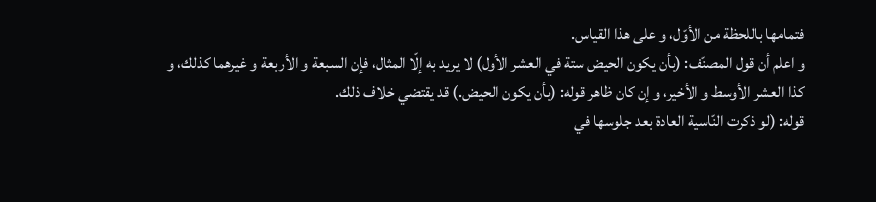فتمامها باللحظة من الأوّل، و على هذا القياس.
و اعلم أن قول المصنّف: (بأن يكون الحيض ستة في العشر الأول) لا يريد به إلّا المثال، فإن السبعة و الأربعة و غيرهما كذلك، و كذا العشر الأوسط و الأخير، و إن كان ظاهر قوله: (بأن يكون الحيض.) قد يقتضي خلاف ذلك.
قوله: (لو ذكرت النّاسية العادة بعد جلوسها في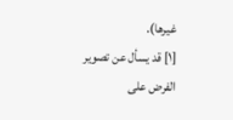غيرها).
[١] قد يسأل عن تصوير الفرض على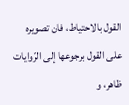القول بالاحتياط، فان تصويره على القول برجوعها إلى الرّوايات ظاهر، و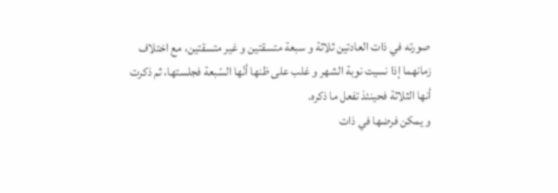صورته في ذات العادتين ثلاثة و سبعة متسقتين و غير متسقتين، مع اختلاف زمانهما إذا نسيت نوبة الشهر و غلب على ظنها أنّها السّبعة فجلستها، ثم ذكرت أنها الثلاثة فحينئذ تفعل ما ذكره.
و يمكن فرضها في ذات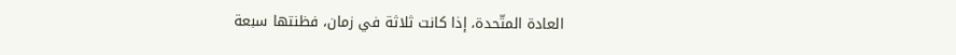العادة المتّحدة، إذا كانت ثلاثة في زمان، فظنتها سبعة